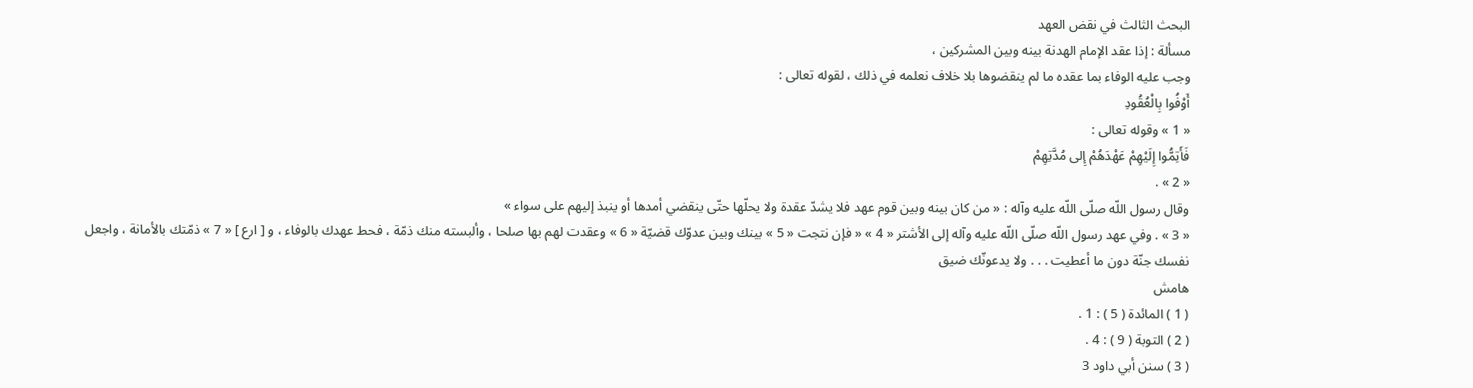البحث الثالث في نقض العهد
مسألة : إذا عقد الإمام الهدنة بينه وبين المشركين ،
وجب عليه الوفاء بما عقده ما لم ينقضوها بلا خلاف نعلمه في ذلك ، لقوله تعالى :
أَوْفُوا بِالْعُقُودِ
« 1 » وقوله تعالى :
فَأَتِمُّوا إِلَيْهِمْ عَهْدَهُمْ إِلى مُدَّتِهِمْ
« 2 » .
وقال رسول اللّه صلّى اللّه عليه وآله : « من كان بينه وبين قوم عهد فلا يشدّ عقدة ولا يحلّها حتّى ينقضي أمدها أو ينبذ إليهم على سواء »
« 3 » . وفي عهد رسول اللّه صلّى اللّه عليه وآله إلى الأشتر « 4 » « فإن نتجت « 5 » بينك وبين عدوّك قضيّة « 6 » وعقدت لهم بها صلحا ، وألبسته منك ذمّة ، فحط عهدك بالوفاء ، و [ ارع ] « 7 » ذمّتك بالأمانة ، واجعل نفسك جنّة دون ما أعطيت . . . ولا يدعونّك ضيق
هامش
( 1 ) المائدة ( 5 ) : 1 .
( 2 ) التوبة ( 9 ) : 4 .
( 3 ) سنن أبي داود 3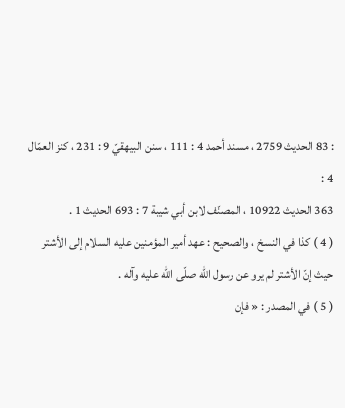: 83 الحديث 2759 ، مسند أحمد 4 : 111 ، سنن البيهقيّ 9 : 231 ، كنز العمّال 4 :
363 الحديث 10922 ، المصنّف لابن أبي شيبة 7 : 693 الحديث 1 .
( 4 ) كذا في النسخ ، والصحيح : عهد أمير المؤمنين عليه السلام إلى الأشتر حيث إنّ الأشتر لم يرو عن رسول اللّه صلّى اللّه عليه وآله .
( 5 ) في المصدر : « فإن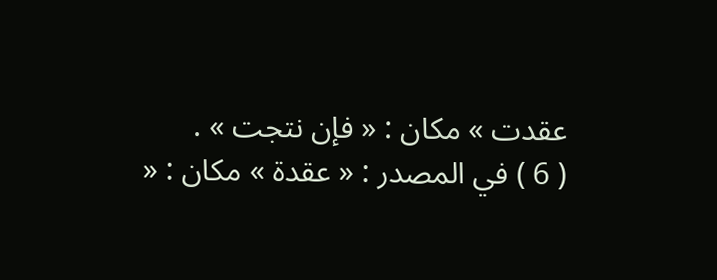عقدت » مكان : « فإن نتجت » .
( 6 ) في المصدر : « عقدة » مكان : «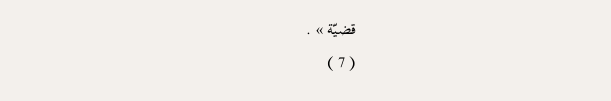قضيّة » .
( 7 )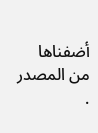أضفناها من المصدر .